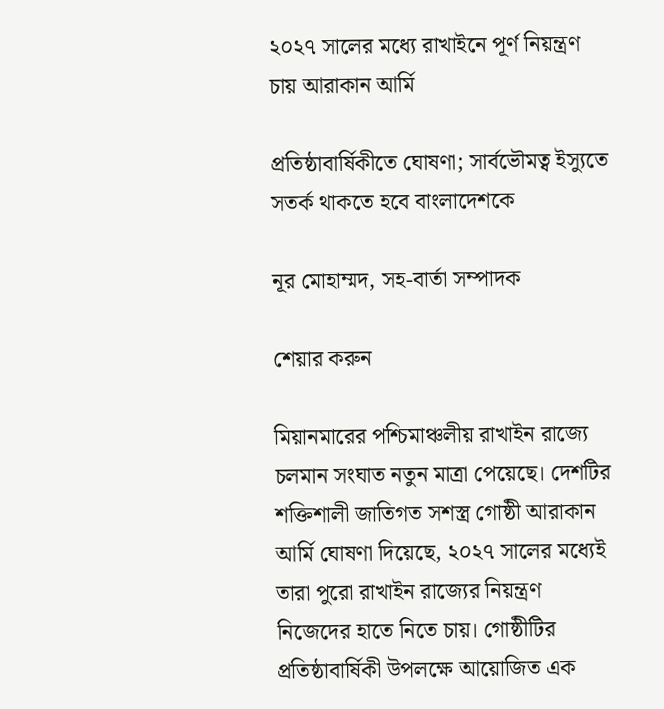২০২৭ সালের মধ্যে রাখাইনে পূর্ণ নিয়ন্ত্রণ চায় আরাকান আর্মি

প্রতিষ্ঠাবার্ষিকীতে ঘোষণা; সার্বভৌমত্ব ইস্যুতে সতর্ক থাকতে হবে বাংলাদেশকে

নূর মোহাম্মদ, সহ-বার্তা সম্পাদক

শেয়ার করুন

মিয়ানমারের পশ্চিমাঞ্চলীয় রাখাইন রাজ্যে চলমান সংঘাত নতুন মাত্রা পেয়েছে। দেশটির শক্তিশালী জাতিগত সশস্ত্র গোষ্ঠী আরাকান আর্মি ঘোষণা দিয়েছে, ২০২৭ সালের মধ্যেই তারা পুরো রাখাইন রাজ্যের নিয়ন্ত্রণ নিজেদের হাতে নিতে চায়। গোষ্ঠীটির প্রতিষ্ঠাবার্ষিকী উপলক্ষে আয়োজিত এক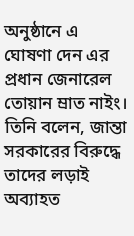অনুষ্ঠানে এ ঘোষণা দেন এর প্রধান জেনারেল তোয়ান ম্রাত নাইং।
তিনি বলেন, জান্তা সরকারের বিরুদ্ধে তাদের লড়াই অব্যাহত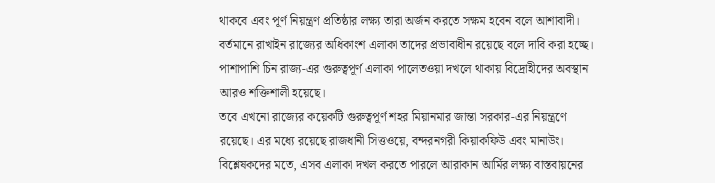থাকবে এবং পূর্ণ নিয়ন্ত্রণ প্রতিষ্ঠার লক্ষ্য তারা অর্জন করতে সক্ষম হবেন বলে আশাবাদী। বর্তমানে রাখাইন রাজ্যের অধিকাংশ এলাকা তাদের প্রভাবাধীন রয়েছে বলে দাবি করা হচ্ছে। পাশাপাশি চিন রাজ্য-এর গুরুত্বপূর্ণ এলাকা পালেতওয়া দখলে থাকায় বিদ্রোহীদের অবস্থান আরও শক্তিশালী হয়েছে।
তবে এখনো রাজ্যের কয়েকটি গুরুত্বপূর্ণ শহর মিয়ানমার জান্তা সরকার-এর নিয়ন্ত্রণে রয়েছে। এর মধ্যে রয়েছে রাজধানী সিত্তওয়ে, বন্দরনগরী কিয়াকফিউ এবং মানাউং। বিশ্লেষকদের মতে, এসব এলাকা দখল করতে পারলে আরাকান আর্মির লক্ষ্য বাস্তবায়নের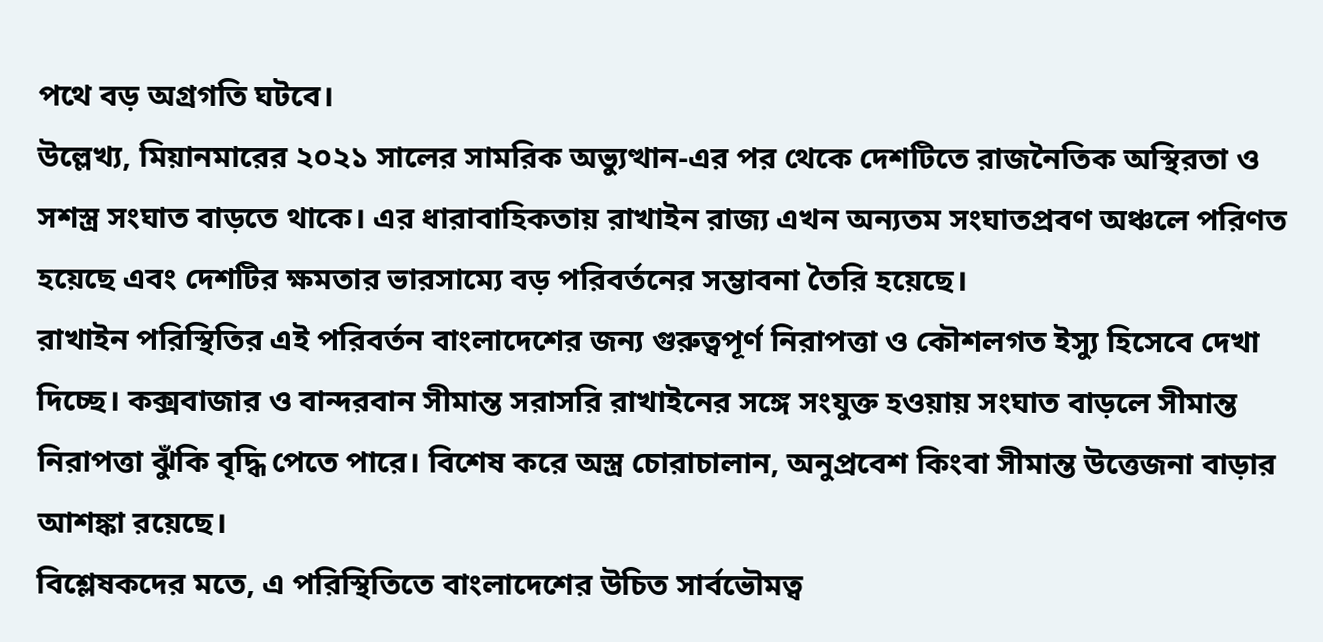পথে বড় অগ্রগতি ঘটবে।
উল্লেখ্য, মিয়ানমারের ২০২১ সালের সামরিক অভ্যুত্থান-এর পর থেকে দেশটিতে রাজনৈতিক অস্থিরতা ও সশস্ত্র সংঘাত বাড়তে থাকে। এর ধারাবাহিকতায় রাখাইন রাজ্য এখন অন্যতম সংঘাতপ্রবণ অঞ্চলে পরিণত হয়েছে এবং দেশটির ক্ষমতার ভারসাম্যে বড় পরিবর্তনের সম্ভাবনা তৈরি হয়েছে।
রাখাইন পরিস্থিতির এই পরিবর্তন বাংলাদেশের জন্য গুরুত্বপূর্ণ নিরাপত্তা ও কৌশলগত ইস্যু হিসেবে দেখা দিচ্ছে। কক্সবাজার ও বান্দরবান সীমান্ত সরাসরি রাখাইনের সঙ্গে সংযুক্ত হওয়ায় সংঘাত বাড়লে সীমান্ত নিরাপত্তা ঝুঁকি বৃদ্ধি পেতে পারে। বিশেষ করে অস্ত্র চোরাচালান, অনুপ্রবেশ কিংবা সীমান্ত উত্তেজনা বাড়ার আশঙ্কা রয়েছে।
বিশ্লেষকদের মতে, এ পরিস্থিতিতে বাংলাদেশের উচিত সার্বভৌমত্ব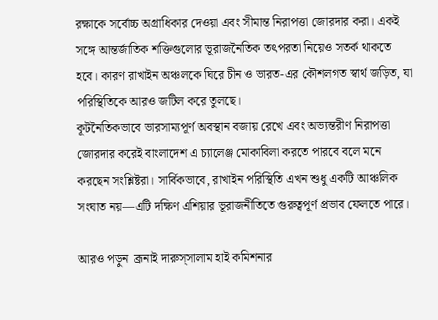রক্ষাকে সর্বোচ্চ অগ্রাধিকার দেওয়া এবং সীমান্ত নিরাপত্তা জোরদার করা। একই সঙ্গে আন্তর্জাতিক শক্তিগুলোর ভূরাজনৈতিক তৎপরতা নিয়েও সতর্ক থাকতে হবে। কারণ রাখাইন অঞ্চলকে ঘিরে চীন ও ভারত-এর কৌশলগত স্বার্থ জড়িত, যা পরিস্থিতিকে আরও জটিল করে তুলছে।
কূটনৈতিকভাবে ভারসাম্যপূর্ণ অবস্থান বজায় রেখে এবং অভ্যন্তরীণ নিরাপত্তা জোরদার করেই বাংলাদেশ এ চ্যালেঞ্জ মোকাবিলা করতে পারবে বলে মনে করছেন সংশ্লিষ্টরা। সার্বিকভাবে, রাখাইন পরিস্থিতি এখন শুধু একটি আঞ্চলিক সংঘাত নয়—এটি দক্ষিণ এশিয়ার ভূরাজনীতিতে গুরুত্বপূর্ণ প্রভাব ফেলতে পারে।

আরও পড়ুন  ব্রূনাই দারুস্সালাম হাই কমিশনার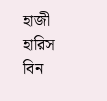হাজী হারিস বিন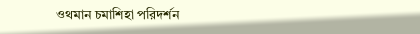ওথমান চমাশিহা পরিদর্শন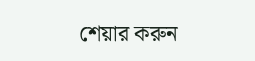শেয়ার করুন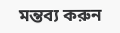মন্তব্য করুন